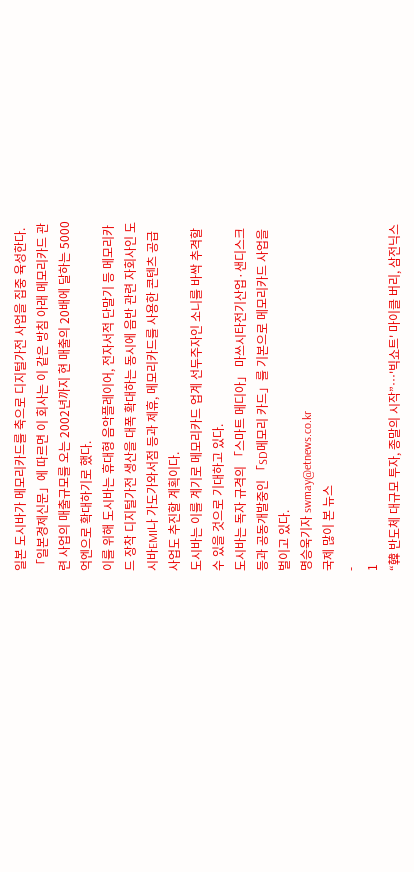일본 도시바가 메모리카드를 축으로 디지털가전 사업을 집중 육성한다.
「일본경제신문」에 따르면 이 회사는 이 같은 방침 아래 메모리카드 관련 사업의 매출규모를 오는 2002년까지 현 매출의 20배에 달하는 5000억엔으로 확대하기로 했다.
이를 위해 도시바는 휴대형 음악플레이어, 전자서적 단말기 등 메모리카드 장착 디지털가전 생산을 대폭 확대하는 동시에 음반 관련 자회사인 도시바EMI나 가도가와서점 등과 제휴, 메모리카드를 사용한 콘텐츠 공급 사업도 추진할 계획이다.
도시바는 이를 계기로 메모리카드 업계 선두주자인 소니를 바싹 추격할 수 있을 것으로 기대하고 있다.
도시바는 독자 규격의 「스마트 메디아」 마쓰시타전기산업·샌디스크 등과 공동개발중인 「SD메모리 카드」를 기본으로 메모리카드 사업을 벌이고 있다.
명승욱기자 swmay@etnews.co.kr
국제 많이 본 뉴스
-
1
“韓 반도체 대규모 투자, 종말의 시작”…'빅쇼트' 마이클 버리, 삼전닉스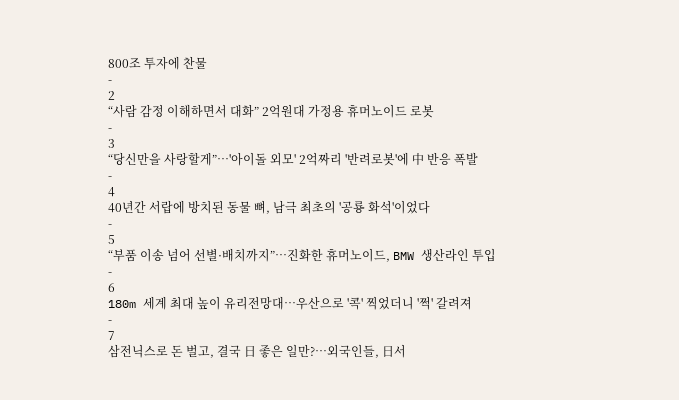800조 투자에 찬물
-
2
“사람 감정 이해하면서 대화” 2억원대 가정용 휴머노이드 로봇
-
3
“당신만을 사랑할게”…'아이돌 외모' 2억짜리 '반려로봇'에 中 반응 폭발
-
4
40년간 서랍에 방치된 동물 뼈, 남극 최초의 '공룡 화석'이었다
-
5
“부품 이송 넘어 선별·배치까지”…진화한 휴머노이드, BMW 생산라인 투입
-
6
180m 세계 최대 높이 유리전망대…우산으로 '콕' 찍었더니 '쩍' 갈려져
-
7
삼전닉스로 돈 벌고, 결국 日 좋은 일만?…외국인들, 日서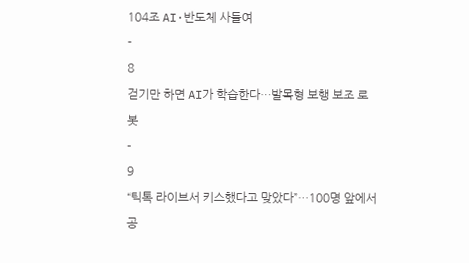104조 AI·반도체 사들여
-
8
걷기만 하면 AI가 학습한다…발목형 보행 보조 로봇
-
9
“틱톡 라이브서 키스했다고 맞았다”…100명 앞에서 공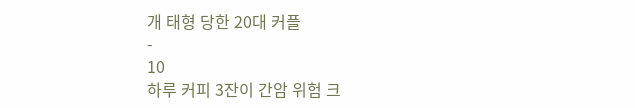개 태형 당한 20대 커플
-
10
하루 커피 3잔이 간암 위험 크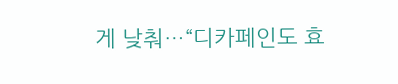게 낮춰…“디카페인도 효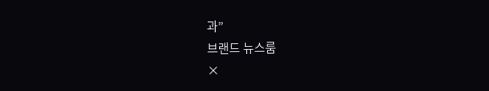과”
브랜드 뉴스룸
×